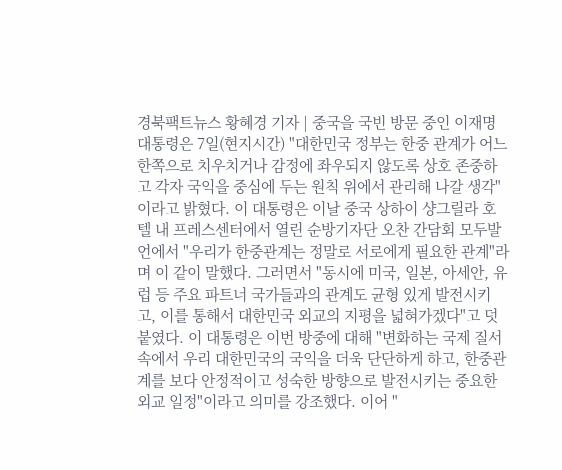경북팩트뉴스 황혜경 기자 | 중국을 국빈 방문 중인 이재명 대통령은 7일(현지시간) "대한민국 정부는 한중 관계가 어느 한쪽으로 치우치거나 감정에 좌우되지 않도록 상호 존중하고 각자 국익을 중심에 두는 원칙 위에서 관리해 나갈 생각"이라고 밝혔다. 이 대통령은 이날 중국 상하이 샹그릴라 호텔 내 프레스센터에서 열린 순방기자단 오찬 간담회 모두발언에서 "우리가 한중관계는 정말로 서로에게 필요한 관계"라며 이 같이 말했다. 그러면서 "동시에 미국, 일본, 아세안, 유럽 등 주요 파트너 국가들과의 관계도 균형 있게 발전시키고, 이를 통해서 대한민국 외교의 지평을 넓혀가겠다"고 덧붙였다. 이 대통령은 이번 방중에 대해 "변화하는 국제 질서 속에서 우리 대한민국의 국익을 더욱 단단하게 하고, 한중관계를 보다 안정적이고 성숙한 방향으로 발전시키는 중요한 외교 일정"이라고 의미를 강조했다. 이어 "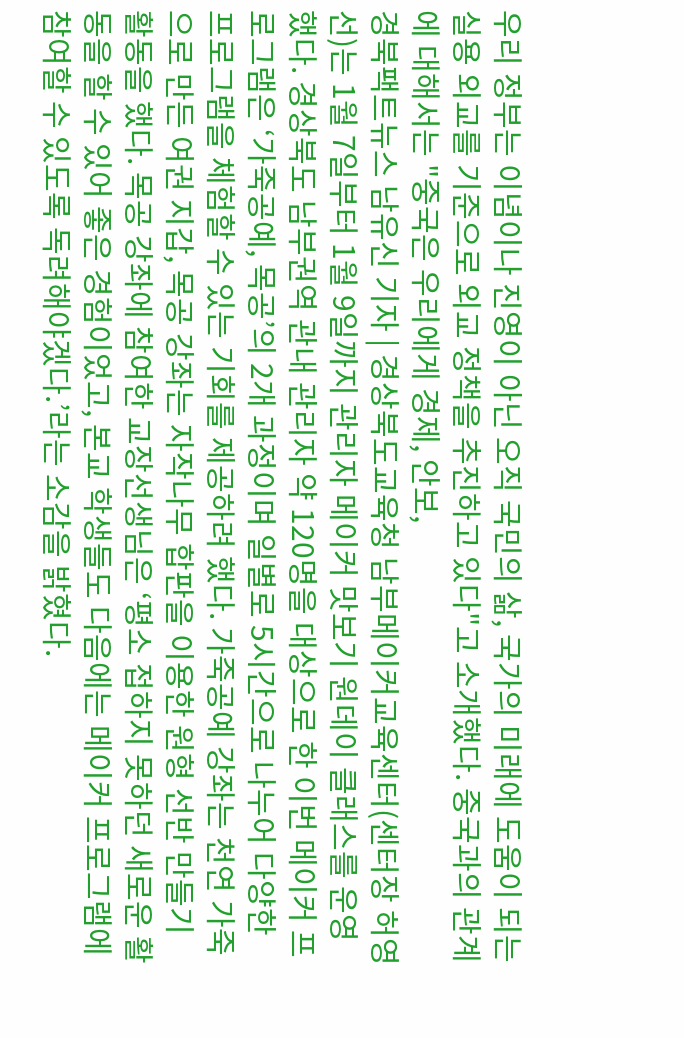우리 정부는 이념이나 진영이 아닌 오직 국민의 삶, 국가의 미래에 도움이 되는 실용 외교를 기준으로 외교 정책을 추진하고 있다"고 소개했다. 중국과의 관계에 대해서는 "중국은 우리에게 경제, 안보,
경북팩트뉴스 남유신 기자 | 경상북도교육청 남부메이커교육센터(센터장 허영선)는 1월 7일부터 1월 9일까지 관리자 메이커 맛보기 원데이 클래스를 운영했다. 경상북도 남부권역 관내 관리자 약 120명을 대상으로 한 이번 메이커 프로그램은 ‘가죽공예, 목공’의 2개 과정이며 일별로 5시간으로 나누어 다양한 프로그램을 체험할 수 있는 기회를 제공하려 했다. 가죽공예 강좌는 천연 가죽으로 만든 여권 지갑, 목공 강좌는 자작나무 합판을 이용한 원형 선반 만들기 활동을 했다. 목공 강좌에 참여한 교장선생님은 ‘평소 접하지 못하던 새로운 활동을 할 수 있어 좋은 경험이었고, 본교 학생들도 다음에는 메이커 프로그램에 참여할 수 있도록 독려해야겠다.’라는 소감을 밝혔다.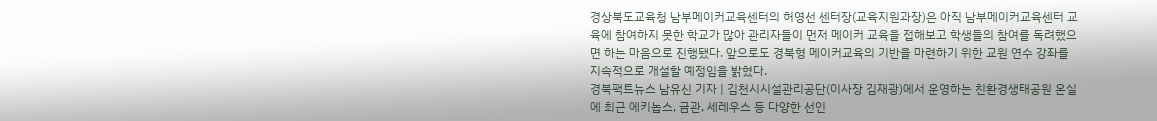경상북도교육청 남부메이커교육센터의 허영선 센터장(교육지원과장)은 아직 남부메이커교육센터 교육에 참여하지 못한 학교가 많아 관리자들이 먼저 메이커 교육을 접해보고 학생들의 참여를 독려했으면 하는 마음으로 진행됐다. 앞으로도 경북형 메이커교육의 기반을 마련하기 위한 교원 연수 강좌를 지속적으로 개설할 예정임을 밝혔다.
경북팩트뉴스 남유신 기자 | 김천시시설관리공단(이사장 김재광)에서 운영하는 친환경생태공원 온실에 최근 에키놉스, 금관, 세레우스 등 다양한 선인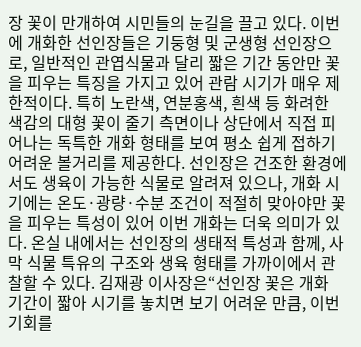장 꽃이 만개하여 시민들의 눈길을 끌고 있다. 이번에 개화한 선인장들은 기둥형 및 군생형 선인장으로, 일반적인 관엽식물과 달리 짧은 기간 동안만 꽃을 피우는 특징을 가지고 있어 관람 시기가 매우 제한적이다. 특히 노란색, 연분홍색, 흰색 등 화려한 색감의 대형 꽃이 줄기 측면이나 상단에서 직접 피어나는 독특한 개화 형태를 보여 평소 쉽게 접하기 어려운 볼거리를 제공한다. 선인장은 건조한 환경에서도 생육이 가능한 식물로 알려져 있으나, 개화 시기에는 온도·광량·수분 조건이 적절히 맞아야만 꽃을 피우는 특성이 있어 이번 개화는 더욱 의미가 있다. 온실 내에서는 선인장의 생태적 특성과 함께, 사막 식물 특유의 구조와 생육 형태를 가까이에서 관찰할 수 있다. 김재광 이사장은“선인장 꽃은 개화 기간이 짧아 시기를 놓치면 보기 어려운 만큼, 이번 기회를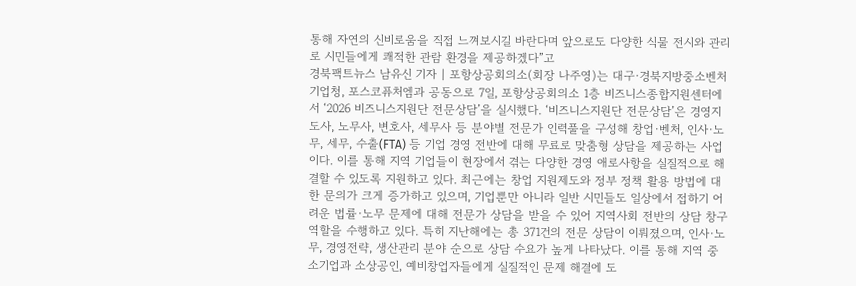통해 자연의 신비로움을 직접 느껴보시길 바란다며 앞으로도 다양한 식물 전시와 관리로 시민들에게 쾌적한 관람 환경을 제공하겠다”고
경북팩트뉴스 남유신 기자 | 포항상공회의소(회장 나주영)는 대구·경북지방중소벤처기업청, 포스코퓨처엠과 공동으로 7일, 포항상공회의소 1층 비즈니스종합지원센터에서 ‘2026 비즈니스지원단 전문상담’을 실시했다. ‘비즈니스지원단 전문상담’은 경영지도사, 노무사, 변호사, 세무사 등 분야별 전문가 인력풀을 구성해 창업·벤처, 인사·노무, 세무, 수출(FTA) 등 기업 경영 전반에 대해 무료로 맞춤형 상담을 제공하는 사업이다. 이를 통해 지역 기업들이 현장에서 겪는 다양한 경영 애로사항을 실질적으로 해결할 수 있도록 지원하고 있다. 최근에는 창업 지원제도와 정부 정책 활용 방법에 대한 문의가 크게 증가하고 있으며, 기업뿐만 아니라 일반 시민들도 일상에서 접하기 어려운 법률·노무 문제에 대해 전문가 상담을 받을 수 있어 지역사회 전반의 상담 창구 역할을 수행하고 있다. 특히 지난해에는 총 371건의 전문 상담이 이뤄졌으며, 인사·노무, 경영전략, 생산관리 분야 순으로 상담 수요가 높게 나타났다. 이를 통해 지역 중소기업과 소상공인, 예비창업자들에게 실질적인 문제 해결에 도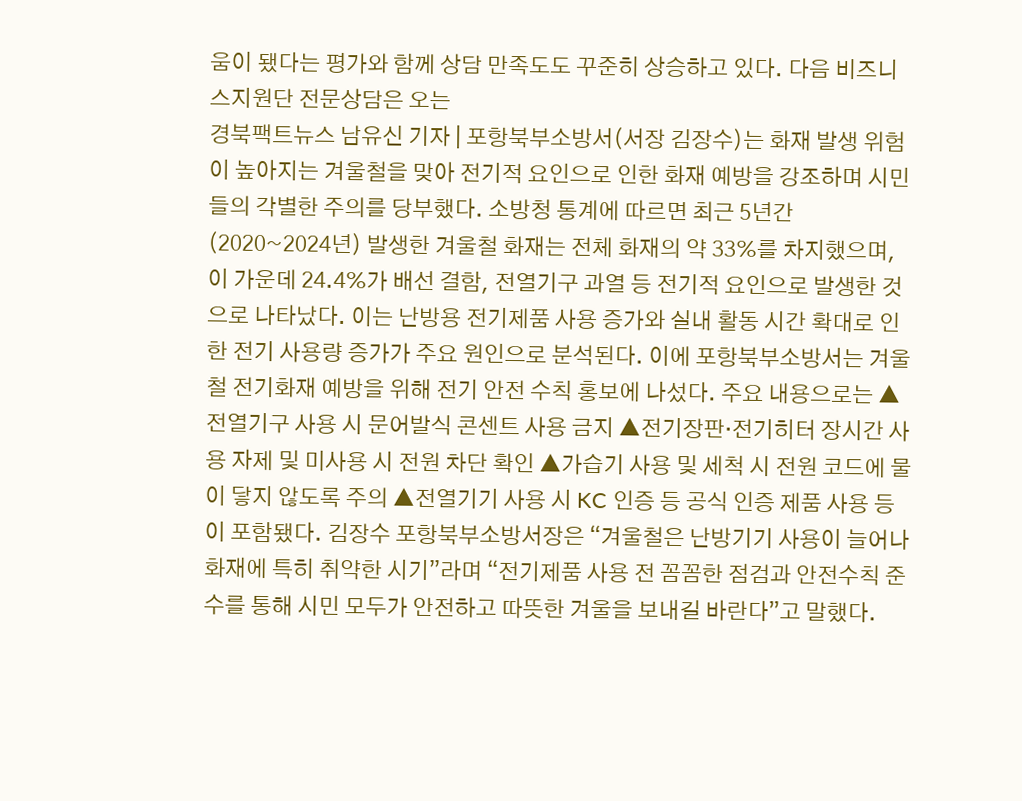움이 됐다는 평가와 함께 상담 만족도도 꾸준히 상승하고 있다. 다음 비즈니스지원단 전문상담은 오는
경북팩트뉴스 남유신 기자 | 포항북부소방서(서장 김장수)는 화재 발생 위험이 높아지는 겨울철을 맞아 전기적 요인으로 인한 화재 예방을 강조하며 시민들의 각별한 주의를 당부했다. 소방청 통계에 따르면 최근 5년간(2020~2024년) 발생한 겨울철 화재는 전체 화재의 약 33%를 차지했으며, 이 가운데 24.4%가 배선 결함, 전열기구 과열 등 전기적 요인으로 발생한 것으로 나타났다. 이는 난방용 전기제품 사용 증가와 실내 활동 시간 확대로 인한 전기 사용량 증가가 주요 원인으로 분석된다. 이에 포항북부소방서는 겨울철 전기화재 예방을 위해 전기 안전 수칙 홍보에 나섰다. 주요 내용으로는 ▲전열기구 사용 시 문어발식 콘센트 사용 금지 ▲전기장판·전기히터 장시간 사용 자제 및 미사용 시 전원 차단 확인 ▲가습기 사용 및 세척 시 전원 코드에 물이 닿지 않도록 주의 ▲전열기기 사용 시 KC 인증 등 공식 인증 제품 사용 등이 포함됐다. 김장수 포항북부소방서장은 “겨울철은 난방기기 사용이 늘어나 화재에 특히 취약한 시기”라며 “전기제품 사용 전 꼼꼼한 점검과 안전수칙 준수를 통해 시민 모두가 안전하고 따뜻한 겨울을 보내길 바란다”고 말했다.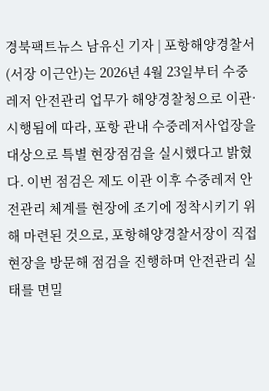경북팩트뉴스 남유신 기자 | 포항해양경찰서(서장 이근안)는 2026년 4월 23일부터 수중레저 안전관리 업무가 해양경찰청으로 이관·시행됨에 따라, 포항 관내 수중레저사업장을 대상으로 특별 현장점검을 실시했다고 밝혔다. 이번 점검은 제도 이관 이후 수중레저 안전관리 체계를 현장에 조기에 정착시키기 위해 마련된 것으로, 포항해양경찰서장이 직접 현장을 방문해 점검을 진행하며 안전관리 실태를 면밀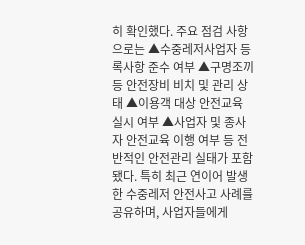히 확인했다. 주요 점검 사항으로는 ▲수중레저사업자 등록사항 준수 여부 ▲구명조끼 등 안전장비 비치 및 관리 상태 ▲이용객 대상 안전교육 실시 여부 ▲사업자 및 종사자 안전교육 이행 여부 등 전반적인 안전관리 실태가 포함됐다. 특히 최근 연이어 발생한 수중레저 안전사고 사례를 공유하며, 사업자들에게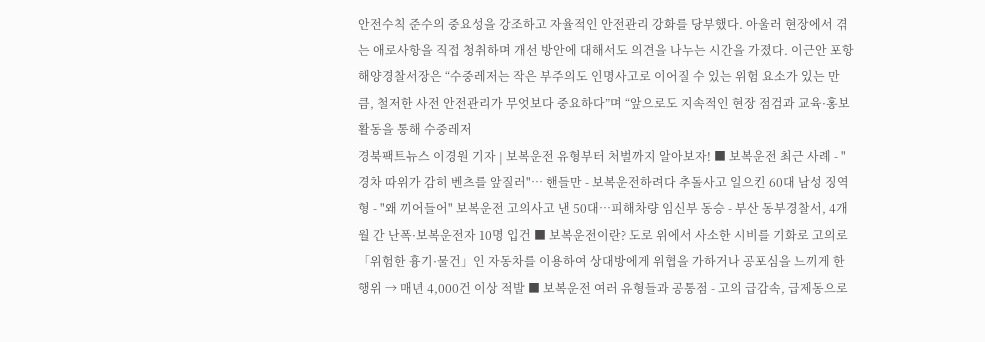안전수칙 준수의 중요성을 강조하고 자율적인 안전관리 강화를 당부했다. 아울러 현장에서 겪는 애로사항을 직접 청취하며 개선 방안에 대해서도 의견을 나누는 시간을 가졌다. 이근안 포항해양경찰서장은 “수중레저는 작은 부주의도 인명사고로 이어질 수 있는 위험 요소가 있는 만큼, 철저한 사전 안전관리가 무엇보다 중요하다”며 “앞으로도 지속적인 현장 점검과 교육·홍보 활동을 통해 수중레저
경북팩트뉴스 이경원 기자 | 보복운전 유형부터 처벌까지 알아보자! ■ 보복운전 최근 사례 - "경차 따위가 감히 벤츠를 앞질러"… 핸들만 - 보복운전하려다 추돌사고 일으킨 60대 남성 징역형 - "왜 끼어들어" 보복운전 고의사고 낸 50대…피해차량 임신부 동승 - 부산 동부경찰서, 4개월 간 난폭·보복운전자 10명 입건 ■ 보복운전이란? 도로 위에서 사소한 시비를 기화로 고의로 「위험한 흉기·물건」인 자동차를 이용하여 상대방에게 위협을 가하거나 공포심을 느끼게 한 행위 → 매년 4,000건 이상 적발 ■ 보복운전 여러 유형들과 공통점 - 고의 급감속, 급제동으로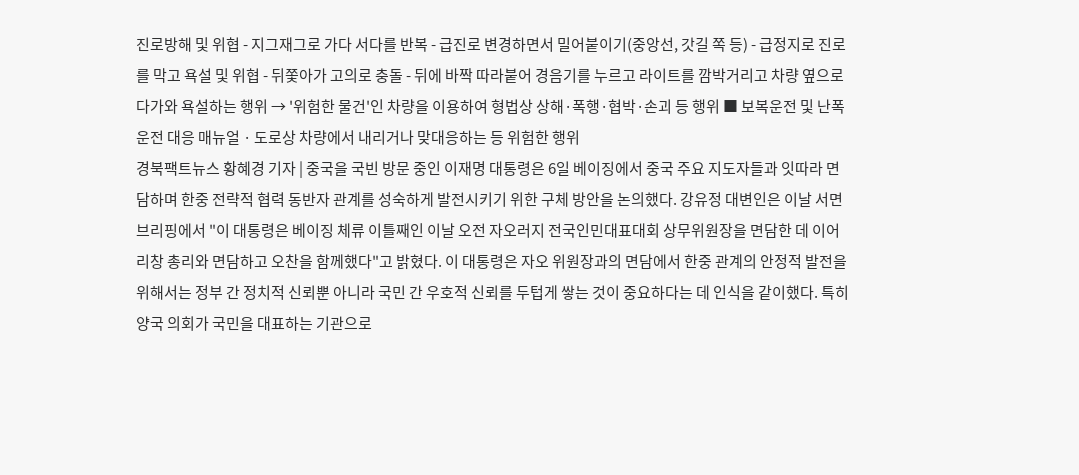진로방해 및 위협 - 지그재그로 가다 서다를 반복 - 급진로 변경하면서 밀어붙이기(중앙선, 갓길 쪽 등) - 급정지로 진로를 막고 욕설 및 위협 - 뒤쫓아가 고의로 충돌 - 뒤에 바짝 따라붙어 경음기를 누르고 라이트를 깜박거리고 차량 옆으로 다가와 욕설하는 행위 → '위험한 물건'인 차량을 이용하여 형법상 상해·폭행·협박·손괴 등 행위 ■ 보복운전 및 난폭운전 대응 매뉴얼 · 도로상 차량에서 내리거나 맞대응하는 등 위험한 행위
경북팩트뉴스 황혜경 기자 | 중국을 국빈 방문 중인 이재명 대통령은 6일 베이징에서 중국 주요 지도자들과 잇따라 면담하며 한중 전략적 협력 동반자 관계를 성숙하게 발전시키기 위한 구체 방안을 논의했다. 강유정 대변인은 이날 서면 브리핑에서 "이 대통령은 베이징 체류 이틀째인 이날 오전 자오러지 전국인민대표대회 상무위원장을 면담한 데 이어 리창 총리와 면담하고 오찬을 함께했다"고 밝혔다. 이 대통령은 자오 위원장과의 면담에서 한중 관계의 안정적 발전을 위해서는 정부 간 정치적 신뢰뿐 아니라 국민 간 우호적 신뢰를 두텁게 쌓는 것이 중요하다는 데 인식을 같이했다. 특히 양국 의회가 국민을 대표하는 기관으로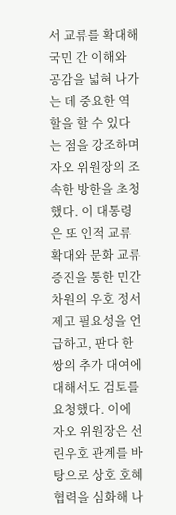서 교류를 확대해 국민 간 이해와 공감을 넓혀 나가는 데 중요한 역할을 할 수 있다는 점을 강조하며 자오 위원장의 조속한 방한을 초청했다. 이 대통령은 또 인적 교류 확대와 문화 교류 증진을 통한 민간 차원의 우호 정서 제고 필요성을 언급하고, 판다 한 쌍의 추가 대여에 대해서도 검토를 요청했다. 이에 자오 위원장은 선린우호 관계를 바탕으로 상호 호혜 협력을 심화해 나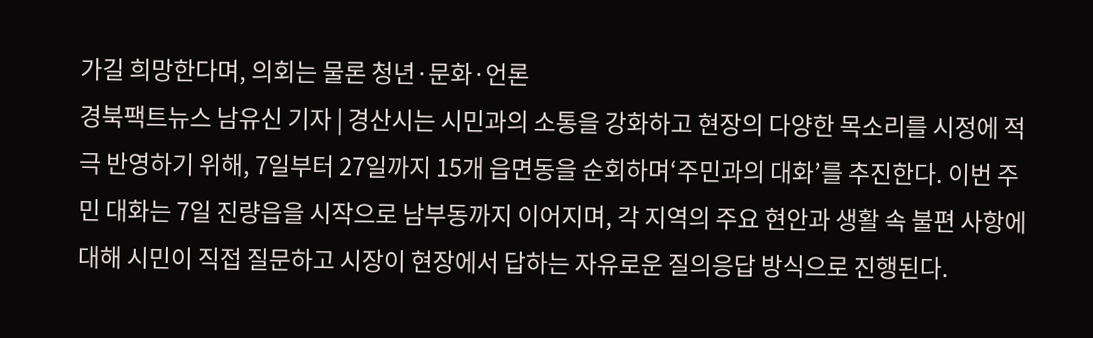가길 희망한다며, 의회는 물론 청년·문화·언론
경북팩트뉴스 남유신 기자 | 경산시는 시민과의 소통을 강화하고 현장의 다양한 목소리를 시정에 적극 반영하기 위해, 7일부터 27일까지 15개 읍면동을 순회하며‘주민과의 대화’를 추진한다. 이번 주민 대화는 7일 진량읍을 시작으로 남부동까지 이어지며, 각 지역의 주요 현안과 생활 속 불편 사항에 대해 시민이 직접 질문하고 시장이 현장에서 답하는 자유로운 질의응답 방식으로 진행된다.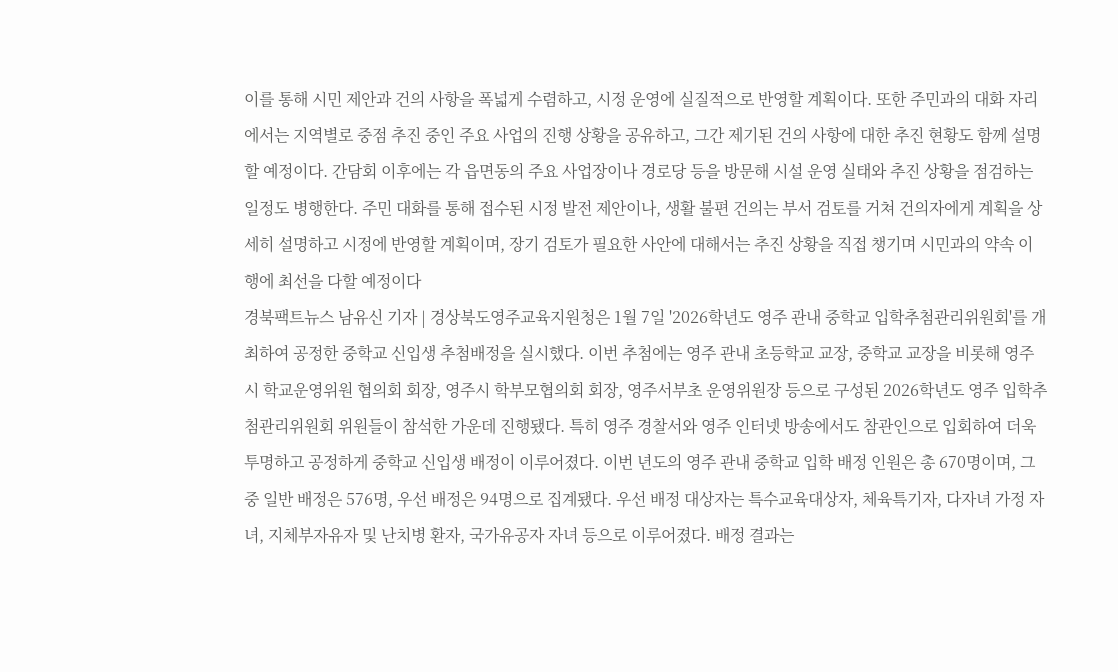이를 통해 시민 제안과 건의 사항을 폭넓게 수렴하고, 시정 운영에 실질적으로 반영할 계획이다. 또한 주민과의 대화 자리에서는 지역별로 중점 추진 중인 주요 사업의 진행 상황을 공유하고, 그간 제기된 건의 사항에 대한 추진 현황도 함께 설명할 예정이다. 간담회 이후에는 각 읍면동의 주요 사업장이나 경로당 등을 방문해 시설 운영 실태와 추진 상황을 점검하는 일정도 병행한다. 주민 대화를 통해 접수된 시정 발전 제안이나, 생활 불편 건의는 부서 검토를 거쳐 건의자에게 계획을 상세히 설명하고 시정에 반영할 계획이며, 장기 검토가 필요한 사안에 대해서는 추진 상황을 직접 챙기며 시민과의 약속 이행에 최선을 다할 예정이다
경북팩트뉴스 남유신 기자 | 경상북도영주교육지원청은 1월 7일 '2026학년도 영주 관내 중학교 입학추첨관리위원회'를 개최하여 공정한 중학교 신입생 추첨배정을 실시했다. 이번 추첨에는 영주 관내 초등학교 교장, 중학교 교장을 비롯해 영주시 학교운영위원 협의회 회장, 영주시 학부모협의회 회장, 영주서부초 운영위원장 등으로 구성된 2026학년도 영주 입학추첨관리위원회 위원들이 참석한 가운데 진행됐다. 특히 영주 경찰서와 영주 인터넷 방송에서도 참관인으로 입회하여 더욱 투명하고 공정하게 중학교 신입생 배정이 이루어졌다. 이번 년도의 영주 관내 중학교 입학 배정 인원은 총 670명이며, 그중 일반 배정은 576명, 우선 배정은 94명으로 집계됐다. 우선 배정 대상자는 특수교육대상자, 체육특기자, 다자녀 가정 자녀, 지체부자유자 및 난치병 환자, 국가유공자 자녀 등으로 이루어졌다. 배정 결과는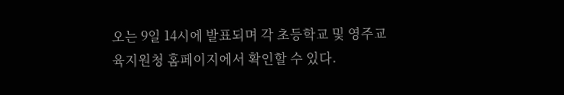오는 9일 14시에 발표되며 각 초등학교 및 영주교육지원청 홈페이지에서 확인할 수 있다.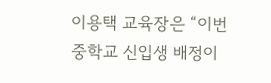이용택 교육장은 “이번 중학교 신입생 배정이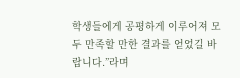학생들에게 공평하게 이루어져 모두 만족할 만한 결과를 얻었길 바랍니다.”라며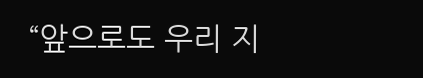“앞으로도 우리 지